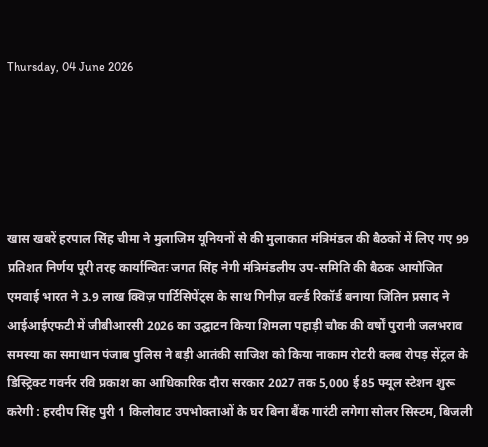Thursday, 04 June 2026





खास खबरें हरपाल सिंह चीमा ने मुलाजिम यूनियनों से की मुलाकात मंत्रिमंडल की बैठकों में लिए गए 99 प्रतिशत निर्णय पूरी तरह कार्यान्वितः जगत सिंह नेगी मंत्रिमंडलीय उप-समिति की बैठक आयोजित एमवाई भारत ने 3.9 लाख क्विज़ पार्टिसिपेंट्स के साथ गिनीज़ वर्ल्ड रिकॉर्ड बनाया जितिन प्रसाद ने आईआईएफटी में जीबीआरसी 2026 का उद्घाटन किया शिमला पहाड़ी चौक की वर्षों पुरानी जलभराव समस्या का समाधान पंजाब पुलिस ने बड़ी आतंकी साजिश को किया नाकाम रोटरी क्लब रोपड़ सेंट्रल के डिस्ट्रिक्ट गवर्नर रवि प्रकाश का आधिकारिक दौरा सरकार 2027 तक 5,000 ई85 फ्यूल स्टेशन शुरू करेगी : हरदीप सिंह पुरी 1 किलोवाट उपभोक्ताओं के घर बिना बैंक गारंटी लगेगा सोलर सिस्टम, बिजली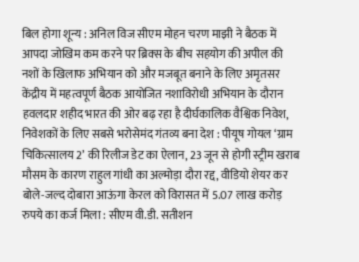बिल होगा शून्य : अनिल विज सीएम मोहन चरण माझी ने बैठक में आपदा जोखिम कम करने पर ब्रिक्‍स के बीच सहयोग की अपील की नशों के खिलाफ अभियान को और मजबूत बनाने के लिए अमृतसर केंद्रीय में महत्वपूर्ण बैठक आयोजित नशाविरोधी अभियान के दौरान हवलदार शहीद भारत की ओर बढ़ रहा है दीर्घकालिक वैश्विक निवेश, निवेशकों के लिए सबसे भरोसेमंद गंतव्य बना देश : पीयूष गोयल ‘ग्राम चिकित्सालय 2’ की रिलीज डेट का ऐलान, 23 जून से होगी स्ट्रीम खराब मौसम के कारण राहुल गांधी का अल्मोड़ा दौरा रद्द, वीडियो शेयर कर बोले-जल्द दोबारा आऊंगा केरल को विरासत में 5.07 लाख करोड़ रुपये का कर्ज मिला : सीएम वी.डी. सतीशन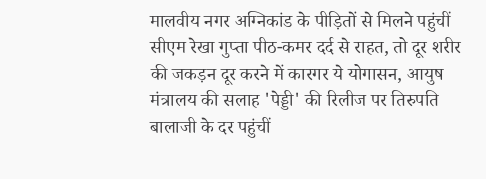मालवीय नगर अग्निकांड के पीड़ितों से मिलने पहुंचीं सीएम रेखा गुप्ता पीठ-कमर दर्द से राहत, तो दूर शरीर की जकड़न दूर करने में कारगर ये योगासन, आयुष मंत्रालय की सलाह 'पेड्डी' की रिलीज पर तिरुपति बालाजी के दर पहुंचीं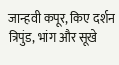जान्हवी कपूर, किए दर्शन त्रिपुंड, भांग और सूखे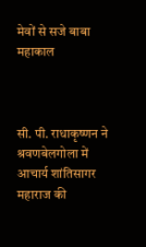मेवों से सजे बाबा महाकाल



सी. पी. राधाकृष्णन ने श्रवणबेलगोला में आचार्य शांतिसागर महाराज की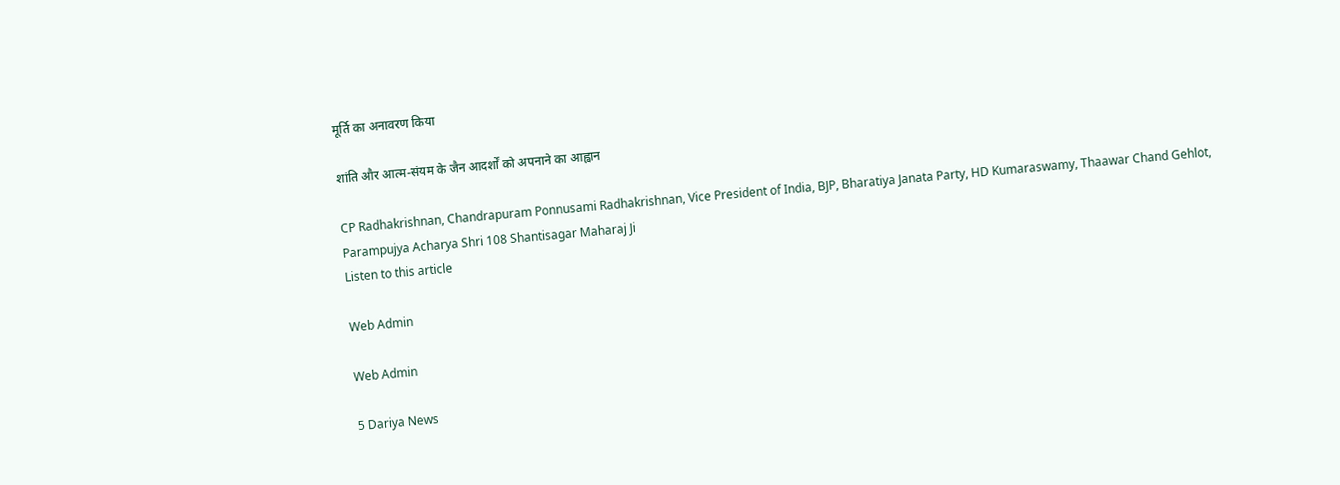मूर्ति का अनावरण किया

शांति और आत्म-संयम के जैन आदर्शों को अपनाने का आह्वान

CP Radhakrishnan, Chandrapuram Ponnusami Radhakrishnan, Vice President of India, BJP, Bharatiya Janata Party, HD Kumaraswamy, Thaawar Chand Gehlot, Parampujya Acharya Shri 108 Shantisagar Maharaj Ji
Listen to this article

Web Admin

Web Admin

5 Dariya News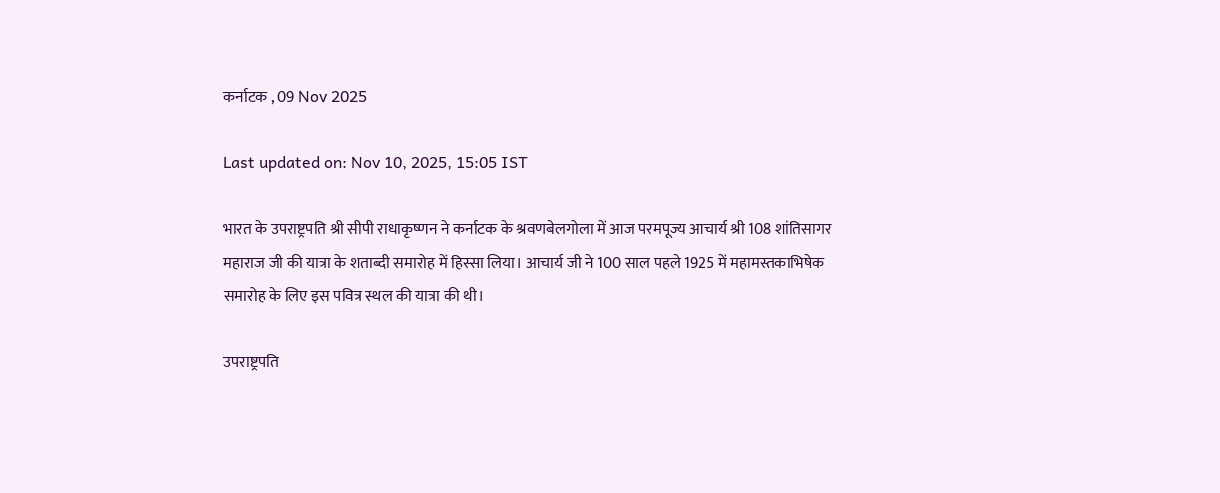कर्नाटक , 09 Nov 2025

Last updated on: Nov 10, 2025, 15:05 IST

भारत के उपराष्ट्रपति श्री सीपी राधाकृष्णन ने कर्नाटक के श्रवणबेलगोला में आज परमपूज्य आचार्य श्री 108 शांतिसागर महाराज जी की यात्रा के शताब्दी समारोह में हिस्सा लिया। आचार्य जी ने 100 साल पहले 1925 में महामस्तकाभिषेक समारोह के लिए इस पवित्र स्थल की यात्रा की थी।

उपराष्ट्रपति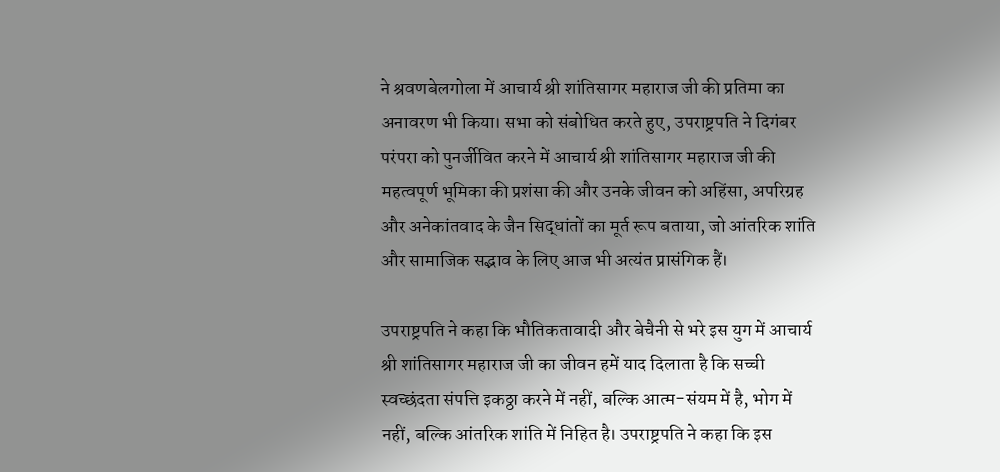ने श्रवणबेलगोला में आचार्य श्री शांतिसागर महाराज जी की प्रतिमा का अनावरण भी किया। सभा को संबोधित करते हुए, उपराष्ट्रपति ने दिगंबर परंपरा को पुनर्जीवित करने में आचार्य श्री शांतिसागर महाराज जी की महत्वपूर्ण भूमिका की प्रशंसा की और उनके जीवन को अहिंसा, अपरिग्रह और अनेकांतवाद के जैन सिद्धांतों का मूर्त रूप बताया, जो आंतरिक शांति और सामाजिक सद्भाव के लिए आज भी अत्यंत प्रासंगिक हैं।

उपराष्ट्रपति ने कहा कि भौतिकतावादी और बेचैनी से भरे इस युग में आचार्य श्री शांतिसागर महाराज जी का जीवन हमें याद दिलाता है कि सच्ची स्वच्छंदता संपत्ति इकठ्ठा करने में नहीं, बल्कि आत्म-संयम में है, भोग में नहीं, बल्कि आंतरिक शांति में निहित है। उपराष्ट्रपति ने कहा कि इस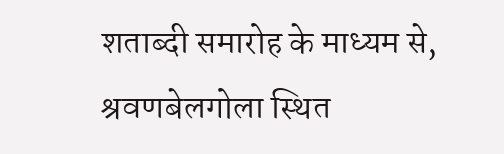शताब्दी समारोह के माध्यम से, श्रवणबेलगोला स्थित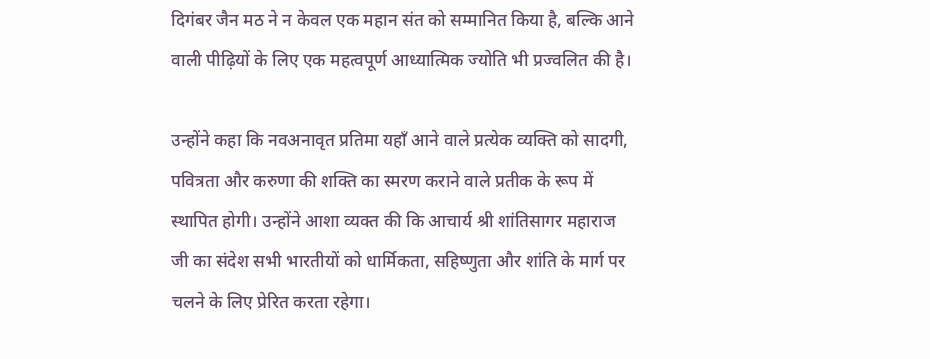दिगंबर जैन मठ ने न केवल एक महान संत को सम्मानित किया है, बल्कि आने वाली पीढ़ियों के लिए एक महत्वपूर्ण आध्यात्मिक ज्योति भी प्रज्वलित की है।

उन्होंने कहा कि नवअनावृत प्रतिमा यहाँ आने वाले प्रत्येक व्यक्ति को सादगी, पवित्रता और करुणा की शक्ति का स्मरण कराने वाले प्रतीक के रूप में स्थापित होगी। उन्होंने आशा व्यक्त की कि आचार्य श्री शांतिसागर महाराज जी का संदेश सभी भारतीयों को धार्मिकता, सहिष्णुता और शांति के मार्ग पर चलने के लिए प्रेरित करता रहेगा।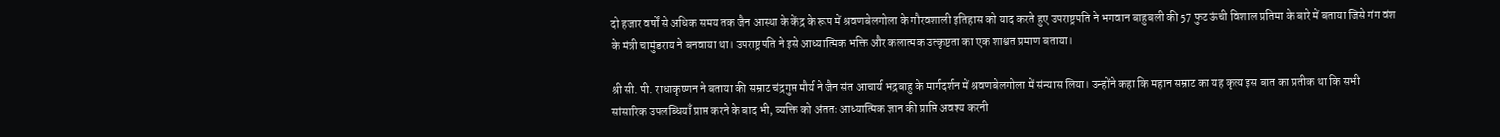दो हजार वर्षों से अधिक समय तक जैन आस्था के केंद्र के रूप में श्रवणबेलगोला के गौरवशाली इतिहास को याद करते हुए उपराष्ट्रपति ने भगवान बाहुबली की 57 फुट ऊंची विशाल प्रतिमा के बारे में बताया जिसे गंग वंश के मंत्री चामुंडराय ने बनवाया था। उपराष्ट्रपति ने इसे आध्यात्मिक भक्ति और कलात्मक उत्कृष्टता का एक शाश्वत प्रमाण बताया।

श्री सी. पी. राधाकृष्णन ने बताया की सम्राट चंद्रगुप्त मौर्य ने जैन संत आचार्य भद्रबाहु के मार्गदर्शन में श्रवणबेलगोला में संन्यास लिया। उन्होंने कहा कि महान सम्राट का यह कृत्य इस बात का प्रतीक था कि सभी सांसारिक उपलब्धियाँ प्राप्त करने के बाद भी, व्यक्ति को अंततः आध्यात्मिक ज्ञान की प्राप्ति अवश्य करनी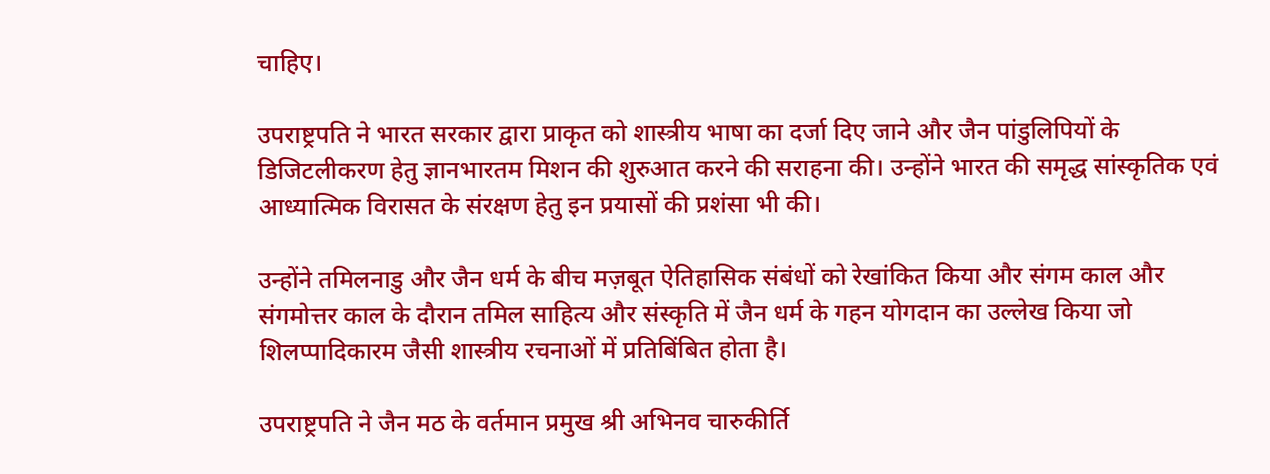चाहिए।

उपराष्ट्रपति ने भारत सरकार द्वारा प्राकृत को शास्त्रीय भाषा का दर्जा दिए जाने और जैन पांडुलिपियों के डिजिटलीकरण हेतु ज्ञानभारतम मिशन की शुरुआत करने की सराहना की। उन्होंने भारत की समृद्ध सांस्कृतिक एवं आध्यात्मिक विरासत के संरक्षण हेतु इन प्रयासों की प्रशंसा भी की।

उन्होंने तमिलनाडु और जैन धर्म के बीच मज़बूत ऐतिहासिक संबंधों को रेखांकित किया और संगम काल और संगमोत्तर काल के दौरान तमिल साहित्य और संस्कृति में जैन धर्म के गहन योगदान का उल्लेख किया जो शिलप्पादिकारम जैसी शास्त्रीय रचनाओं में प्रतिबिंबित होता है।

उपराष्ट्रपति ने जैन मठ के वर्तमान प्रमुख श्री अभिनव चारुकीर्ति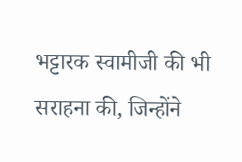भट्टारक स्वामीजी की भी सराहना की, जिन्होंने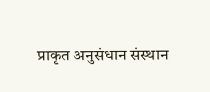प्राकृत अनुसंधान संस्थान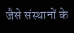जैसे संस्थानों के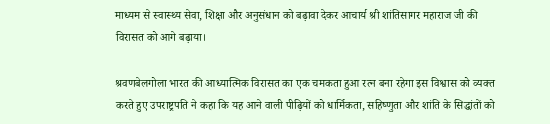माध्यम से स्वास्थ्य सेवा, शिक्षा और अनुसंधान को बढ़ावा देकर आचार्य श्री शांतिसागर महाराज जी की विरासत को आगे बढ़ाया।

श्रवणबेलगोला भारत की आध्यात्मिक विरासत का एक चमकता हुआ रत्न बना रहेगा इस विश्वास को व्यक्त करते हुए उपराष्ट्रपति ने कहा कि यह आने वाली पीढ़ियों को धार्मिकता, सहिष्णुता और शांति के सिद्धांतों को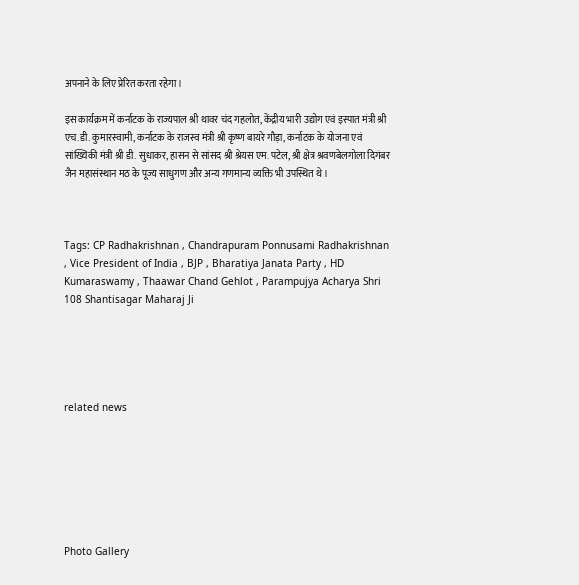अपनाने के लिए प्रेरित करता रहेगा।

इस कार्यक्रम में कर्नाटक के राज्यपाल श्री थावर चंद गहलोत, केंद्रीय भारी उद्योग एवं इस्पात मंत्री श्री एच.डी. कुमारस्वामी, कर्नाटक के राजस्व मंत्री श्री कृष्ण बायरे गौड़ा, कर्नाटक के योजना एवं सांख्यिकी मंत्री श्री डी. सुधाकर, हासन से सांसद श्री श्रेयस एम. पटेल, श्री क्षेत्र श्रवणबेलगोला दिगंबर जैन महासंस्थान मठ के पूज्य साधुगण और अन्य गणमान्य व्यक्ति भी उपस्थित थे।



Tags: CP Radhakrishnan , Chandrapuram Ponnusami Radhakrishnan , Vice President of India , BJP , Bharatiya Janata Party , HD Kumaraswamy , Thaawar Chand Gehlot , Parampujya Acharya Shri 108 Shantisagar Maharaj Ji





related news







Photo Gallery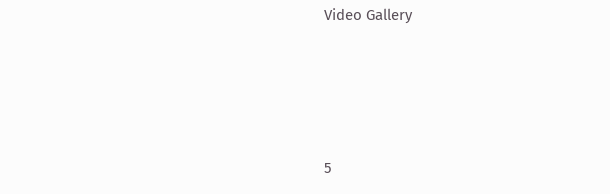Video Gallery





5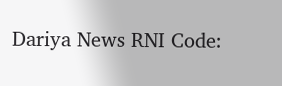Dariya News RNI Code: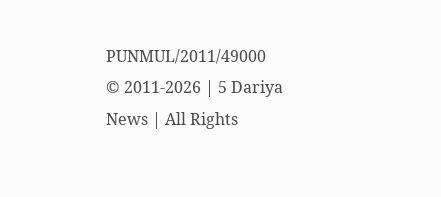PUNMUL/2011/49000
© 2011-2026 | 5 Dariya News | All Rights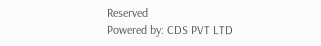Reserved
Powered by: CDS PVT LTD